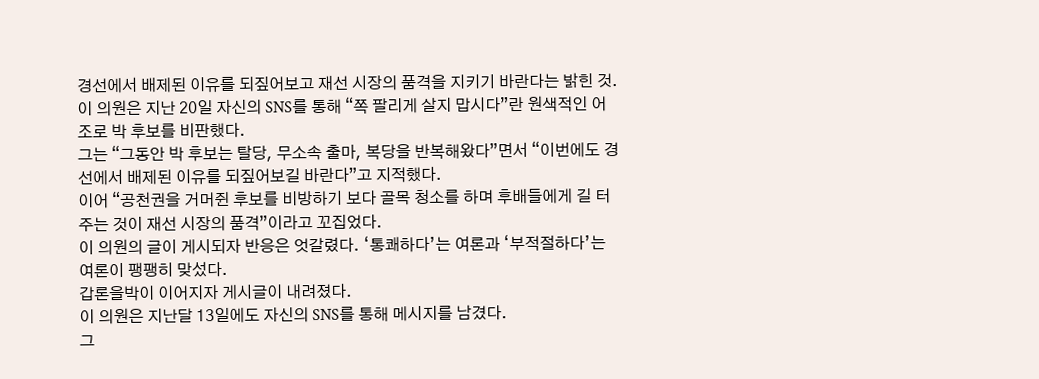경선에서 배제된 이유를 되짚어보고 재선 시장의 품격을 지키기 바란다는 밝힌 것.
이 의원은 지난 20일 자신의 SNS를 통해 “쪽 팔리게 살지 맙시다”란 원색적인 어조로 박 후보를 비판했다.
그는 “그동안 박 후보는 탈당, 무소속 출마, 복당을 반복해왔다”면서 “이번에도 경선에서 배제된 이유를 되짚어보길 바란다”고 지적했다.
이어 “공천권을 거머쥔 후보를 비방하기 보다 골목 청소를 하며 후배들에게 길 터 주는 것이 재선 시장의 품격”이라고 꼬집었다.
이 의원의 글이 게시되자 반응은 엇갈렸다. ‘통쾌하다’는 여론과 ‘부적절하다’는 여론이 팽팽히 맞섰다.
갑론을박이 이어지자 게시글이 내려졌다.
이 의원은 지난달 13일에도 자신의 SNS를 통해 메시지를 남겼다.
그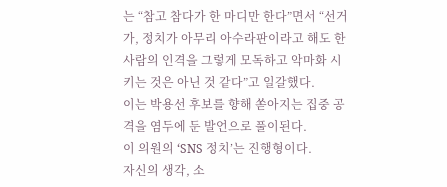는 “참고 참다가 한 마디만 한다”면서 “선거가, 정치가 아무리 아수라판이라고 해도 한 사람의 인격을 그렇게 모독하고 악마화 시키는 것은 아닌 것 같다”고 일갈했다.
이는 박용선 후보를 향해 쏟아지는 집중 공격을 염두에 둔 발언으로 풀이된다.
이 의원의 ‘SNS 정치’는 진행형이다.
자신의 생각, 소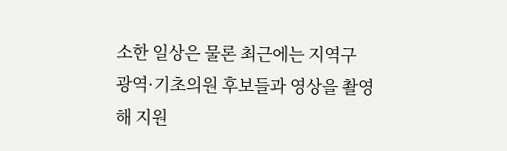소한 일상은 물론 최근에는 지역구 광역·기초의원 후보들과 영상을 촬영해 지원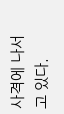사격에 나서고 있다.